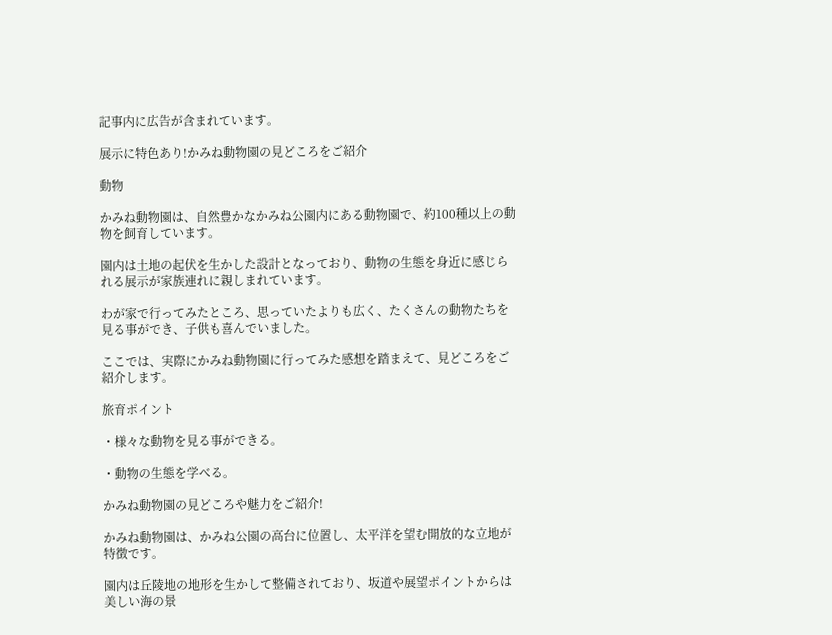記事内に広告が含まれています。

展示に特色あり!かみね動物園の見どころをご紹介

動物

かみね動物園は、自然豊かなかみね公園内にある動物園で、約100種以上の動物を飼育しています。

園内は土地の起伏を生かした設計となっており、動物の生態を身近に感じられる展示が家族連れに親しまれています。

わが家で行ってみたところ、思っていたよりも広く、たくさんの動物たちを見る事ができ、子供も喜んでいました。

ここでは、実際にかみね動物園に行ってみた感想を踏まえて、見どころをご紹介します。

旅育ポイント

・様々な動物を見る事ができる。

・動物の生態を学べる。

かみね動物園の見どころや魅力をご紹介!

かみね動物園は、かみね公園の高台に位置し、太平洋を望む開放的な立地が特徴です。

園内は丘陵地の地形を生かして整備されており、坂道や展望ポイントからは美しい海の景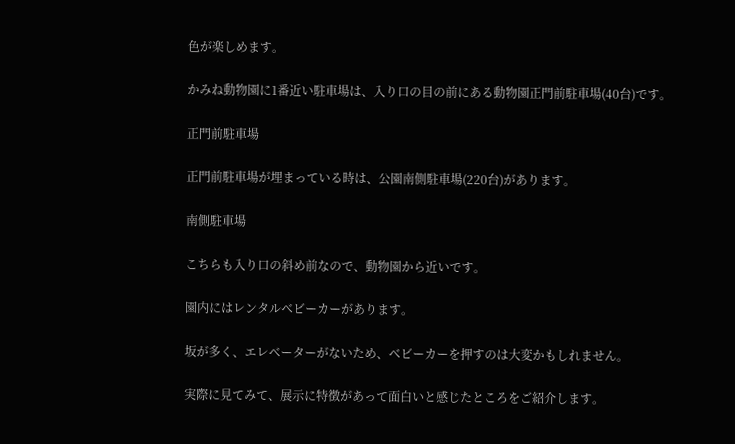色が楽しめます。

かみね動物園に1番近い駐車場は、入り口の目の前にある動物園正門前駐車場(40台)です。

正門前駐車場

正門前駐車場が埋まっている時は、公園南側駐車場(220台)があります。

南側駐車場

こちらも入り口の斜め前なので、動物園から近いです。

園内にはレンタルベビーカーがあります。

坂が多く、エレベーターがないため、ベビーカーを押すのは大変かもしれません。

実際に見てみて、展示に特徴があって面白いと感じたところをご紹介します。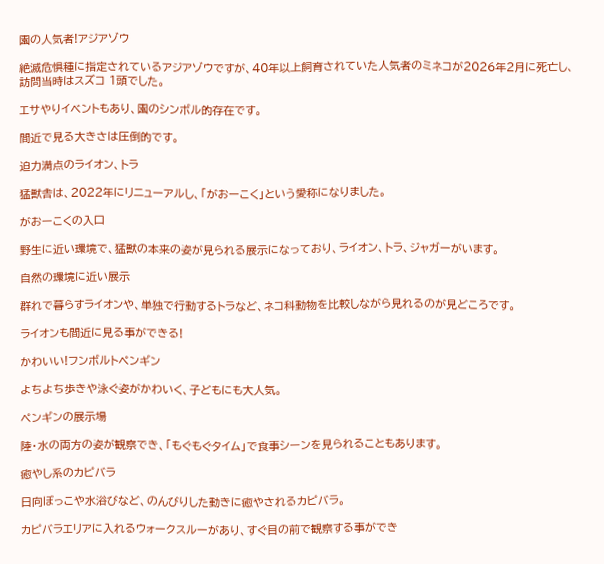園の人気者!アジアゾウ

絶滅危惧種に指定されているアジアゾウですが、40年以上飼育されていた人気者のミネコが2026年2月に死亡し、訪問当時はスズコ 1頭でした。

エサやりイベントもあり、園のシンボル的存在です。

間近で見る大きさは圧倒的です。

迫力満点のライオン、トラ

猛獣舎は、2022年にリニューアルし、「がおーこく」という愛称になりました。

がおーこくの入口

野生に近い環境で、猛獣の本来の姿が見られる展示になっており、ライオン、トラ、ジャガーがいます。

自然の環境に近い展示

群れで暮らすライオンや、単独で行動するトラなど、ネコ科動物を比較しながら見れるのが見どころです。

ライオンも間近に見る事ができる!

かわいい!フンボルトペンギン

よちよち歩きや泳ぐ姿がかわいく、子どもにも大人気。

ペンギンの展示場

陸・水の両方の姿が観察でき、「もぐもぐタイム」で食事シーンを見られることもあります。

癒やし系のカピバラ

日向ぼっこや水浴びなど、のんびりした動きに癒やされるカピバラ。

カピバラエリアに入れるウォークスルーがあり、すぐ目の前で観察する事ができ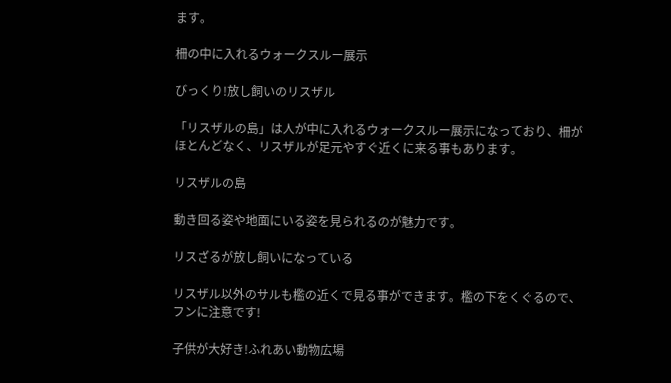ます。

柵の中に入れるウォークスルー展示

びっくり!放し飼いのリスザル

「リスザルの島」は人が中に入れるウォークスルー展示になっており、柵がほとんどなく、リスザルが足元やすぐ近くに来る事もあります。

リスザルの島

動き回る姿や地面にいる姿を見られるのが魅力です。

リスざるが放し飼いになっている

リスザル以外のサルも檻の近くで見る事ができます。檻の下をくぐるので、フンに注意です!

子供が大好き!ふれあい動物広場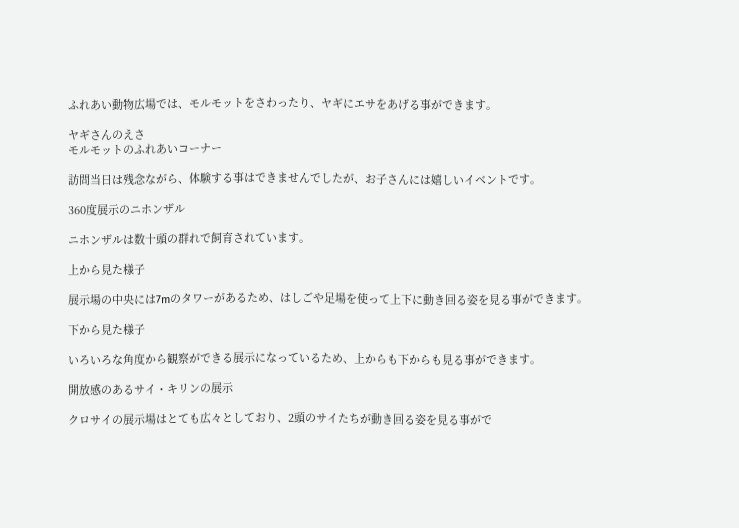ふれあい動物広場では、モルモットをさわったり、ヤギにエサをあげる事ができます。

ヤギさんのえさ
モルモットのふれあいコーナー

訪問当日は残念ながら、体験する事はできませんでしたが、お子さんには嬉しいイベントです。

360度展示のニホンザル

ニホンザルは数十頭の群れで飼育されています。

上から見た様子

展示場の中央には7mのタワーがあるため、はしごや足場を使って上下に動き回る姿を見る事ができます。

下から見た様子

いろいろな角度から観察ができる展示になっているため、上からも下からも見る事ができます。

開放感のあるサイ・キリンの展示

クロサイの展示場はとても広々としており、2頭のサイたちが動き回る姿を見る事がで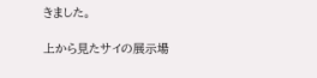きました。

上から見たサイの展示場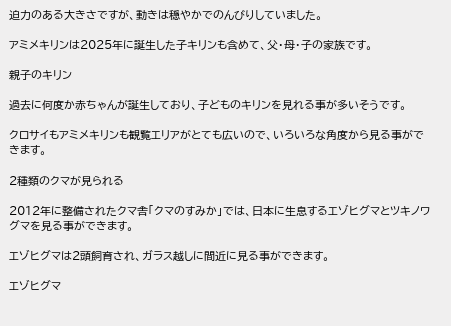迫力のある大きさですが、動きは穏やかでのんびりしていました。

アミメキリンは2025年に誕生した子キリンも含めて、父・母・子の家族です。

親子のキリン

過去に何度か赤ちゃんが誕生しており、子どものキリンを見れる事が多いそうです。

クロサイもアミメキリンも観覧エリアがとても広いので、いろいろな角度から見る事ができます。

2種類のクマが見られる

2012年に整備されたクマ舎「クマのすみか」では、日本に生息するエゾヒグマとツキノワグマを見る事ができます。

エゾヒグマは2頭飼育され、ガラス越しに間近に見る事ができます。

エゾヒグマ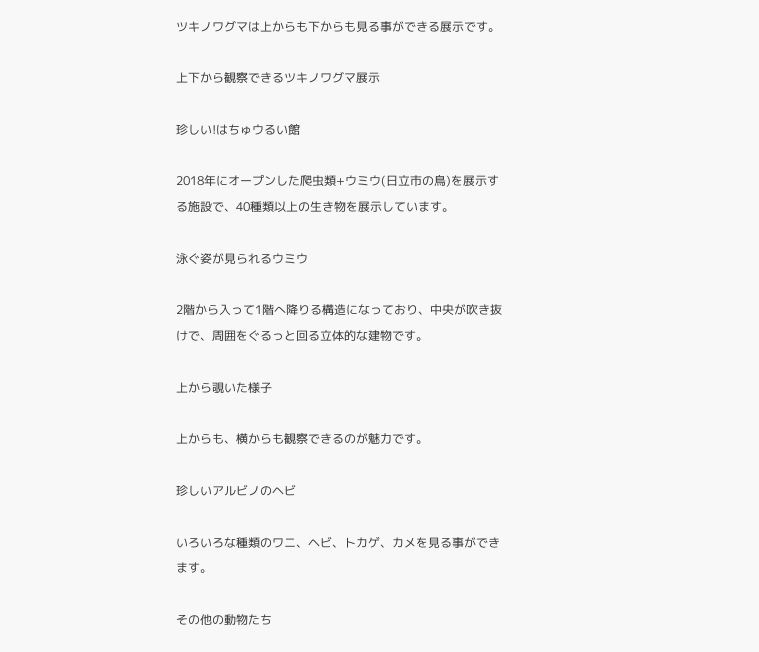ツキノワグマは上からも下からも見る事ができる展示です。

上下から観察できるツキノワグマ展示

珍しい!はちゅウるい館

2018年にオープンした爬虫類+ウミウ(日立市の鳥)を展示する施設で、40種類以上の生き物を展示しています。

泳ぐ姿が見られるウミウ

2階から入って1階へ降りる構造になっており、中央が吹き抜けで、周囲をぐるっと回る立体的な建物です。

上から覗いた様子

上からも、横からも観察できるのが魅力です。

珍しいアルビノのヘビ

いろいろな種類のワニ、ヘビ、トカゲ、カメを見る事ができます。

その他の動物たち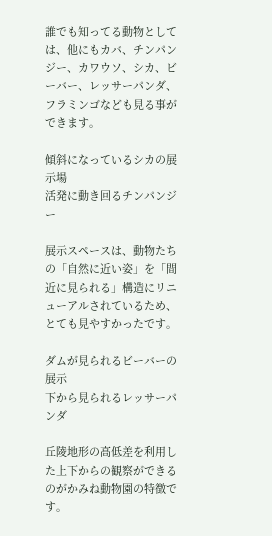誰でも知ってる動物としては、他にもカバ、チンパンジー、カワウソ、シカ、ビーバー、レッサーパンダ、フラミンゴなども見る事ができます。

傾斜になっているシカの展示場
活発に動き回るチンパンジー

展示スペースは、動物たちの「自然に近い姿」を「間近に見られる」構造にリニューアルされているため、とても見やすかったです。

ダムが見られるビーバーの展示
下から見られるレッサーパンダ

丘陵地形の高低差を利用した上下からの観察ができるのがかみね動物園の特徴です。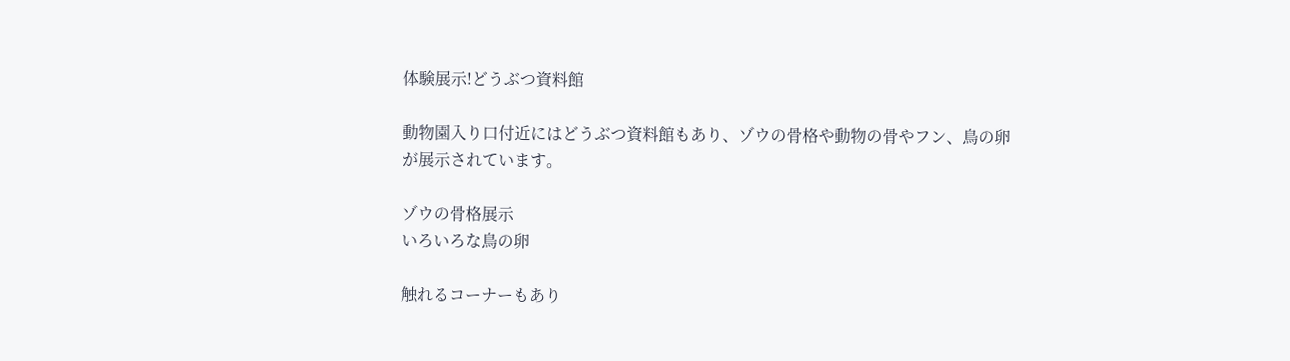体験展示!どうぶつ資料館

動物園入り口付近にはどうぶつ資料館もあり、ゾウの骨格や動物の骨やフン、鳥の卵が展示されています。

ゾウの骨格展示
いろいろな鳥の卵

触れるコーナーもあり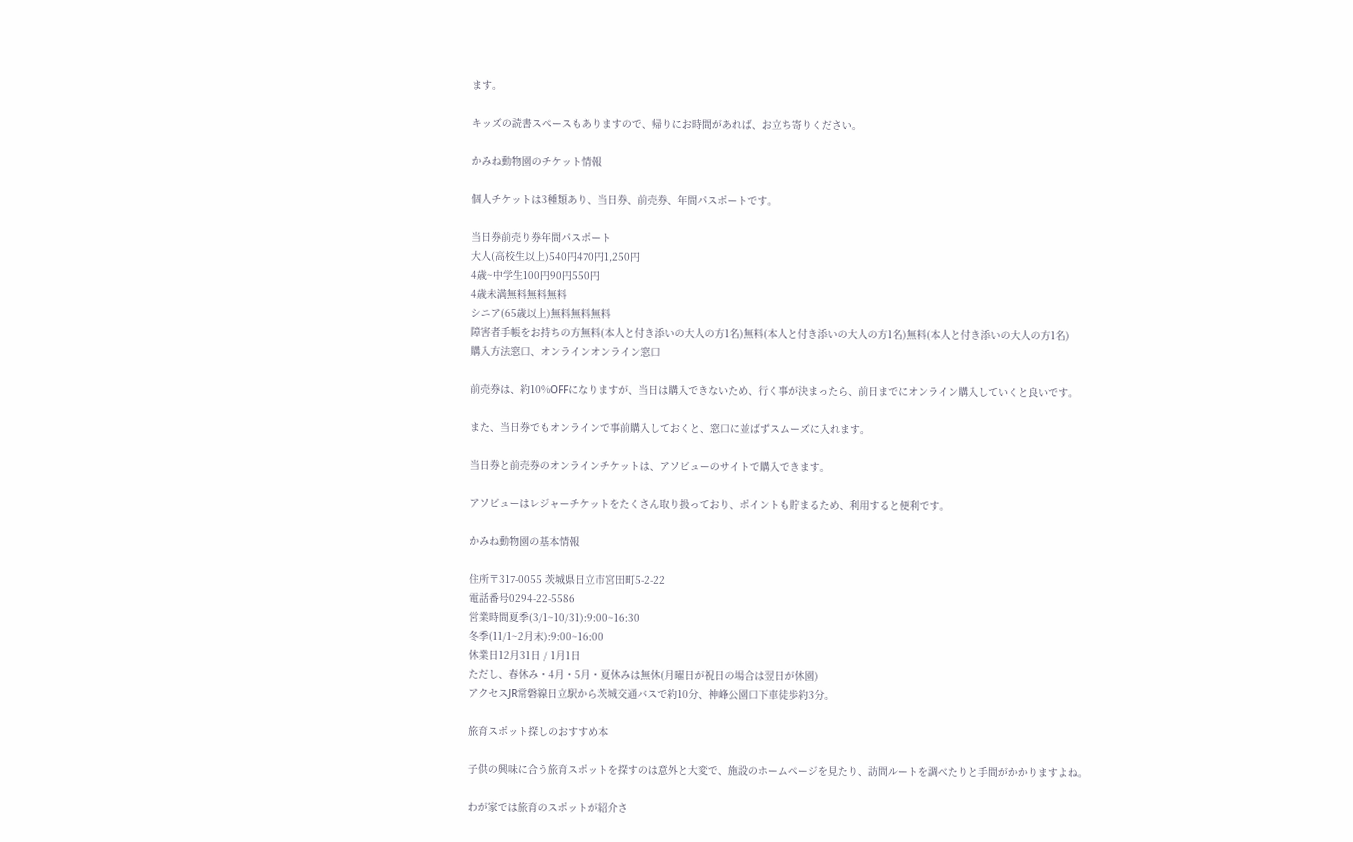ます。

キッズの読書スペースもありますので、帰りにお時間があれば、お立ち寄りください。

かみね動物園のチケット情報

個人チケットは3種類あり、当日券、前売券、年間パスポートです。

当日券前売り券年間パスポート
大人(高校生以上)540円470円1,250円
4歳~中学生100円90円550円
4歳未満無料無料無料
シニア(65歳以上)無料無料無料
障害者手帳をお持ちの方無料(本人と付き添いの大人の方1名)無料(本人と付き添いの大人の方1名)無料(本人と付き添いの大人の方1名)
購入方法窓口、オンラインオンライン窓口

前売券は、約10%OFFになりますが、当日は購入できないため、行く事が決まったら、前日までにオンライン購入していくと良いです。

また、当日券でもオンラインで事前購入しておくと、窓口に並ばずスムーズに入れます。

当日券と前売券のオンラインチケットは、アソビューのサイトで購入できます。

アソビューはレジャーチケットをたくさん取り扱っており、ポイントも貯まるため、利用すると便利です。

かみね動物園の基本情報

住所〒317-0055 茨城県日立市宮田町5-2-22
電話番号0294-22-5586
営業時間夏季(3/1~10/31):9:00~16:30
冬季(11/1~2月末):9:00~16:00
休業日12月31日 / 1月1日
ただし、春休み・4月・5月・夏休みは無休(月曜日が祝日の場合は翌日が休園)
アクセスJR常磐線日立駅から茨城交通バスで約10分、神峰公園口下車徒歩約3分。

旅育スポット探しのおすすめ本

子供の興味に合う旅育スポットを探すのは意外と大変で、施設のホームページを見たり、訪問ルートを調べたりと手間がかかりますよね。

わが家では旅育のスポットが紹介さ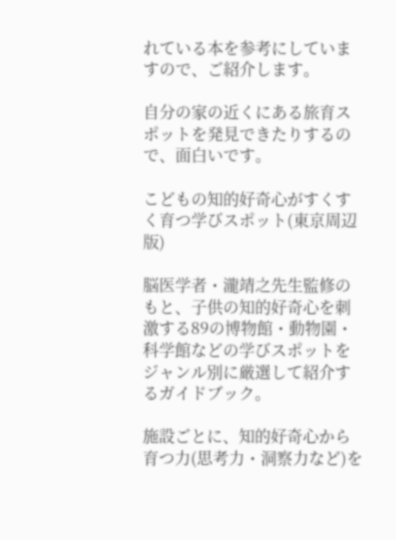れている本を参考にしていますので、ご紹介します。

自分の家の近くにある旅育スポットを発見できたりするので、面白いです。

こどもの知的好奇心がすくすく育つ学びスポット(東京周辺版)

脳医学者・瀧靖之先生監修のもと、子供の知的好奇心を刺激する89の博物館・動物園・科学館などの学びスポットをジャンル別に厳選して紹介するガイドブック。

施設ごとに、知的好奇心から育つ力(思考力・洞察力など)を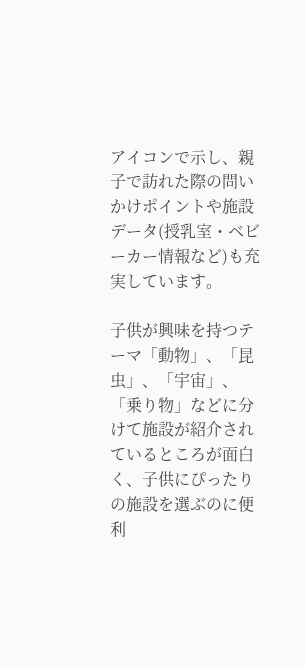アイコンで示し、親子で訪れた際の問いかけポイントや施設データ(授乳室・ベビーカー情報など)も充実しています。

子供が興味を持つテーマ「動物」、「昆虫」、「宇宙」、「乗り物」などに分けて施設が紹介されているところが面白く、子供にぴったりの施設を選ぶのに便利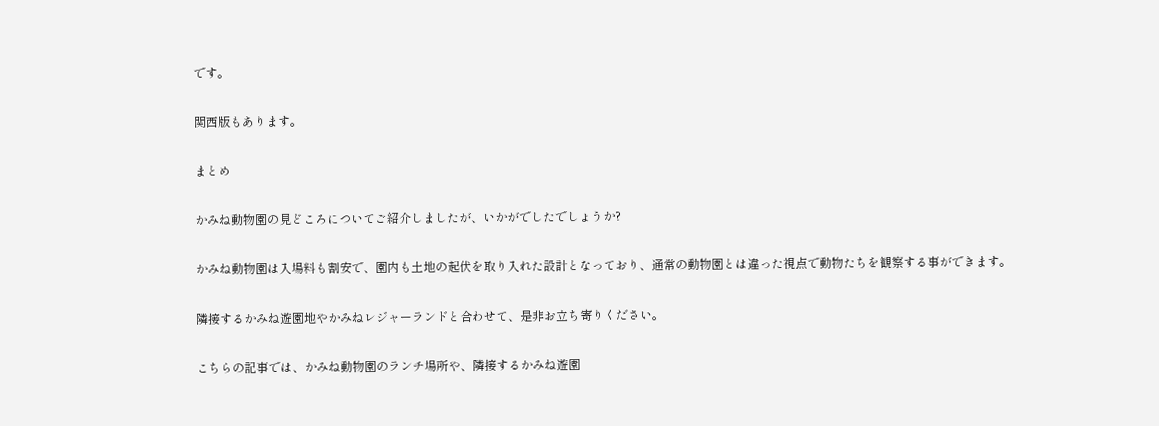です。

関西版もあります。

まとめ

かみね動物園の見どころについてご紹介しましたが、いかがでしたでしょうか?

かみね動物園は入場料も割安で、園内も土地の起伏を取り入れた設計となっており、通常の動物園とは違った視点で動物たちを観察する事ができます。

隣接するかみね遊園地やかみねレジャーランドと合わせて、是非お立ち寄りください。

こちらの記事では、かみね動物園のランチ場所や、隣接するかみね遊園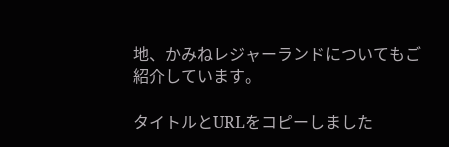地、かみねレジャーランドについてもご紹介しています。

タイトルとURLをコピーしました